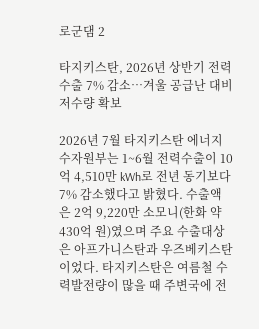로군댐 2

타지키스탄, 2026년 상반기 전력수출 7% 감소…겨울 공급난 대비 저수량 확보

2026년 7월 타지키스탄 에너지수자원부는 1~6월 전력수출이 10억 4,510만 kWh로 전년 동기보다 7% 감소했다고 밝혔다. 수출액은 2억 9,220만 소모니(한화 약 430억 원)였으며 주요 수출대상은 아프가니스탄과 우즈베키스탄이었다. 타지키스탄은 여름철 수력발전량이 많을 때 주변국에 전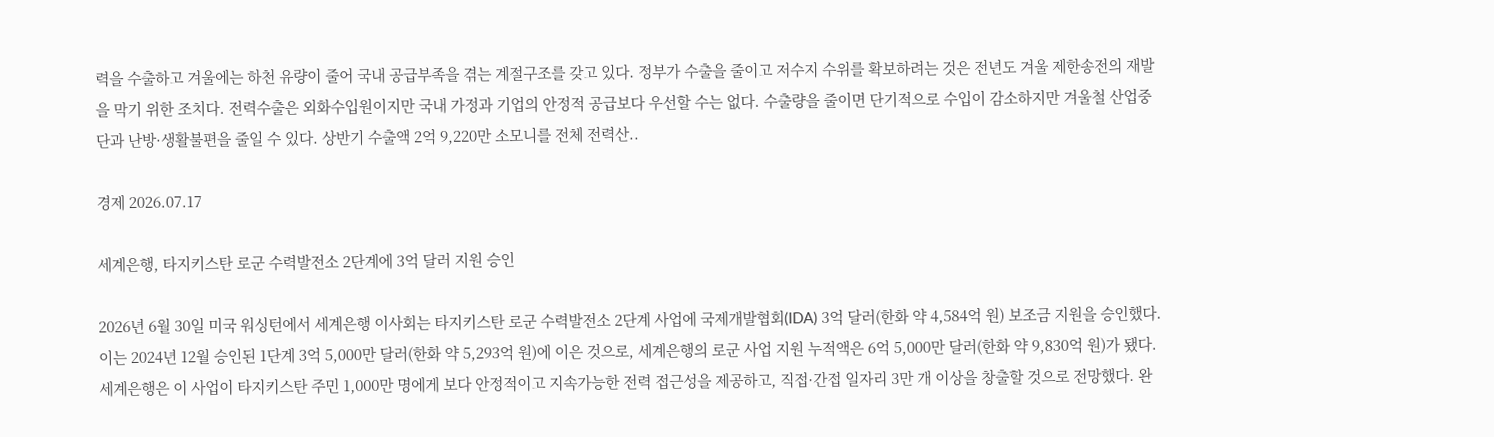력을 수출하고 겨울에는 하천 유량이 줄어 국내 공급부족을 겪는 계절구조를 갖고 있다. 정부가 수출을 줄이고 저수지 수위를 확보하려는 것은 전년도 겨울 제한송전의 재발을 막기 위한 조치다. 전력수출은 외화수입원이지만 국내 가정과 기업의 안정적 공급보다 우선할 수는 없다. 수출량을 줄이면 단기적으로 수입이 감소하지만 겨울철 산업중단과 난방·생활불편을 줄일 수 있다. 상반기 수출액 2억 9,220만 소모니를 전체 전력산..

경제 2026.07.17

세계은행, 타지키스탄 로군 수력발전소 2단계에 3억 달러 지원 승인

2026년 6월 30일 미국 워싱턴에서 세계은행 이사회는 타지키스탄 로군 수력발전소 2단계 사업에 국제개발협회(IDA) 3억 달러(한화 약 4,584억 원) 보조금 지원을 승인했다. 이는 2024년 12월 승인된 1단계 3억 5,000만 달러(한화 약 5,293억 원)에 이은 것으로, 세계은행의 로군 사업 지원 누적액은 6억 5,000만 달러(한화 약 9,830억 원)가 됐다. 세계은행은 이 사업이 타지키스탄 주민 1,000만 명에게 보다 안정적이고 지속가능한 전력 접근성을 제공하고, 직접·간접 일자리 3만 개 이상을 창출할 것으로 전망했다. 완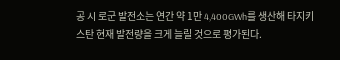공 시 로군 발전소는 연간 약 1만 4,400GWh를 생산해 타지키스탄 현재 발전량을 크게 늘릴 것으로 평가된다.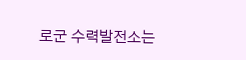로군 수력발전소는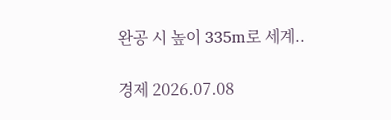완공 시 높이 335m로 세계..

경제 2026.07.08